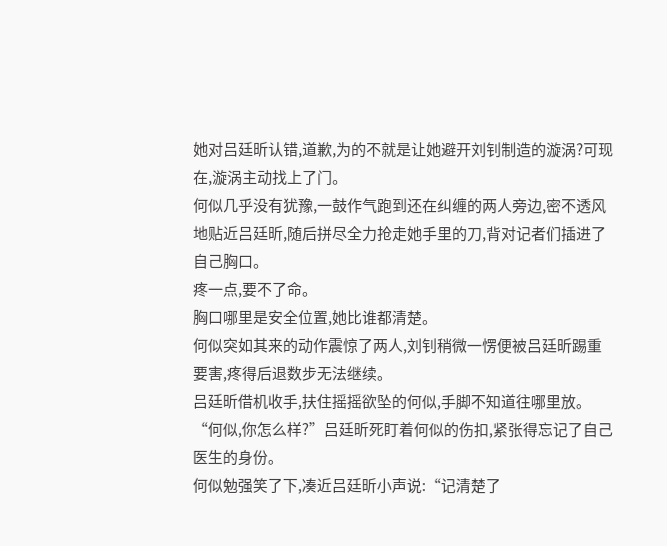她对吕廷昕认错,道歉,为的不就是让她避开刘钊制造的漩涡?可现在,漩涡主动找上了门。
何似几乎没有犹豫,一鼓作气跑到还在纠缠的两人旁边,密不透风地贴近吕廷昕,随后拼尽全力抢走她手里的刀,背对记者们插进了自己胸口。
疼一点,要不了命。
胸口哪里是安全位置,她比谁都清楚。
何似突如其来的动作震惊了两人,刘钊稍微一愣便被吕廷昕踢重要害,疼得后退数步无法继续。
吕廷昕借机收手,扶住摇摇欲坠的何似,手脚不知道往哪里放。
“何似,你怎么样?”吕廷昕死盯着何似的伤扣,紧张得忘记了自己医生的身份。
何似勉强笑了下,凑近吕廷昕小声说:“记清楚了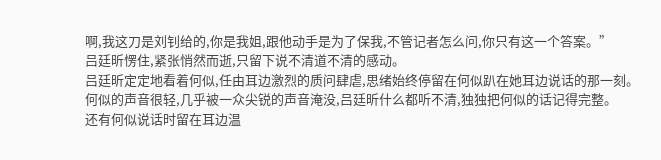啊,我这刀是刘钊给的,你是我姐,跟他动手是为了保我,不管记者怎么问,你只有这一个答案。”
吕廷昕愣住,紧张悄然而逝,只留下说不清道不清的感动。
吕廷昕定定地看着何似,任由耳边激烈的质问肆虐,思绪始终停留在何似趴在她耳边说话的那一刻。
何似的声音很轻,几乎被一众尖锐的声音淹没,吕廷昕什么都听不清,独独把何似的话记得完整。
还有何似说话时留在耳边温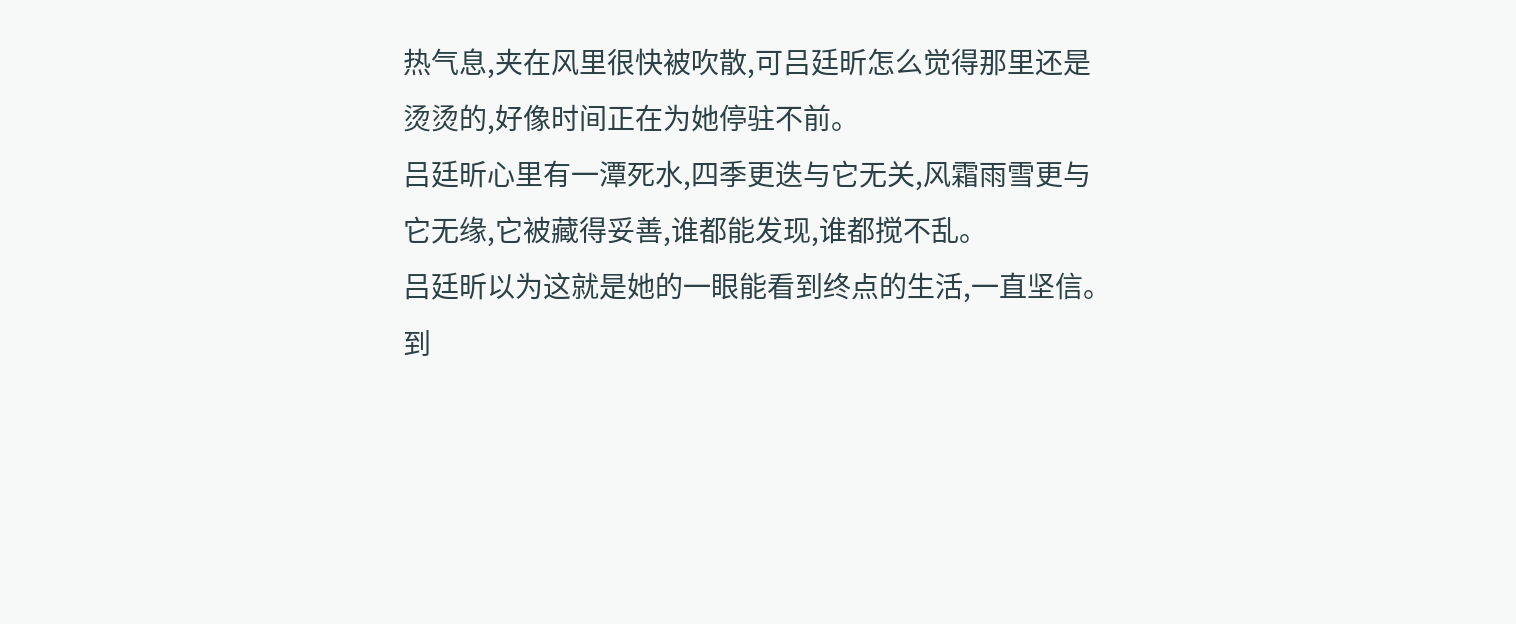热气息,夹在风里很快被吹散,可吕廷昕怎么觉得那里还是烫烫的,好像时间正在为她停驻不前。
吕廷昕心里有一潭死水,四季更迭与它无关,风霜雨雪更与它无缘,它被藏得妥善,谁都能发现,谁都搅不乱。
吕廷昕以为这就是她的一眼能看到终点的生活,一直坚信。
到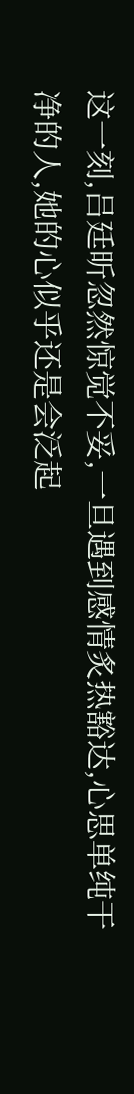这一刻,吕廷昕忽然惊觉不妥,一旦遇到感情炙热豁达,心思单纯干净的人,她的心似乎还是会泛起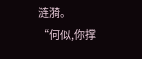涟漪。
“何似,你撑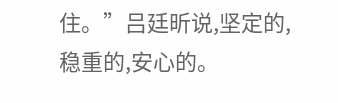住。”吕廷昕说,坚定的,稳重的,安心的。